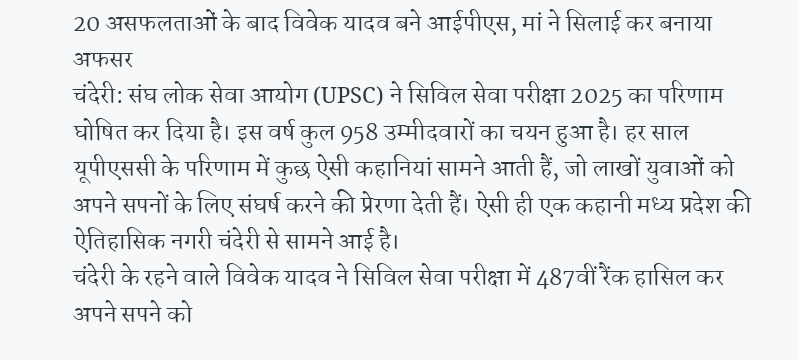20 असफलताओं के बाद विवेक यादव बने आईपीएस, मां ने सिलाई कर बनाया अफसर
चंदेरी: संघ लोक सेवा आयोग (UPSC) ने सिविल सेवा परीक्षा 2025 का परिणाम घोषित कर दिया है। इस वर्ष कुल 958 उम्मीदवारों का चयन हुआ है। हर साल यूपीएससी के परिणाम में कुछ ऐसी कहानियां सामने आती हैं, जो लाखों युवाओं को अपने सपनों के लिए संघर्ष करने की प्रेरणा देती हैं। ऐसी ही एक कहानी मध्य प्रदेश की ऐतिहासिक नगरी चंदेरी से सामने आई है।
चंदेरी के रहने वाले विवेक यादव ने सिविल सेवा परीक्षा में 487वीं रैंक हासिल कर अपने सपने को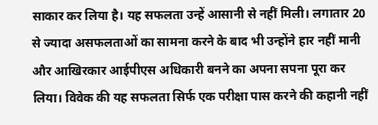साकार कर लिया है। यह सफलता उन्हें आसानी से नहीं मिली। लगातार 20 से ज्यादा असफलताओं का सामना करने के बाद भी उन्होंने हार नहीं मानी और आखिरकार आईपीएस अधिकारी बनने का अपना सपना पूरा कर लिया। विवेक की यह सफलता सिर्फ एक परीक्षा पास करने की कहानी नहीं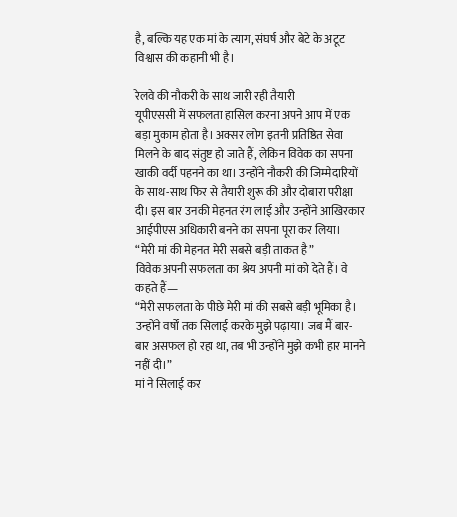है, बल्कि यह एक मां के त्याग, संघर्ष और बेटे के अटूट विश्वास की कहानी भी है।

रेलवे की नौकरी के साथ जारी रही तैयारी
यूपीएससी में सफलता हासिल करना अपने आप में एक बड़ा मुकाम होता है। अक्सर लोग इतनी प्रतिष्ठित सेवा मिलने के बाद संतुष्ट हो जाते हैं, लेकिन विवेक का सपना खाकी वर्दी पहनने का था। उन्होंने नौकरी की जिम्मेदारियों के साथ-साथ फिर से तैयारी शुरू की और दोबारा परीक्षा दी। इस बार उनकी मेहनत रंग लाई और उन्होंने आखिरकार आईपीएस अधिकारी बनने का सपना पूरा कर लिया।
“मेरी मां की मेहनत मेरी सबसे बड़ी ताकत है”
विवेक अपनी सफलता का श्रेय अपनी मां को देते हैं। वे कहते हैं—
“मेरी सफलता के पीछे मेरी मां की सबसे बड़ी भूमिका है। उन्होंने वर्षों तक सिलाई करके मुझे पढ़ाया। जब मैं बार-बार असफल हो रहा था, तब भी उन्होंने मुझे कभी हार मानने नहीं दी।”
मां ने सिलाई कर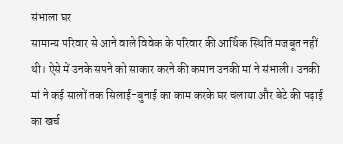संभाला घर
सामान्य परिवार से आने वाले विवेक के परिवार की आर्थिक स्थिति मजबूत नहीं थी। ऐसे में उनके सपने को साकार करने की कमान उनकी मां ने संभाली। उनकी मां ने कई सालों तक सिलाई-बुनाई का काम करके घर चलाया और बेटे की पढ़ाई का खर्च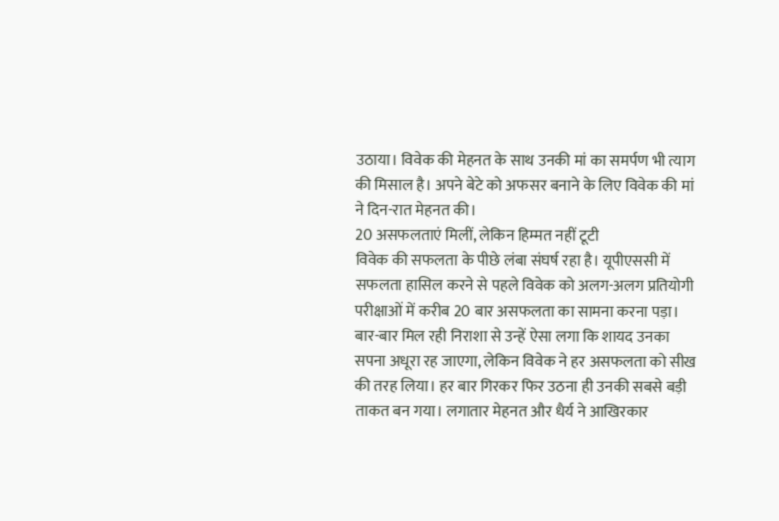उठाया। विवेक की मेहनत के साथ उनकी मां का समर्पण भी त्याग की मिसाल है। अपने बेटे को अफसर बनाने के लिए विवेक की मां ने दिन-रात मेहनत की।
20 असफलताएं मिलीं, लेकिन हिम्मत नहीं टूटी
विवेक की सफलता के पीछे लंबा संघर्ष रहा है। यूपीएससी में सफलता हासिल करने से पहले विवेक को अलग-अलग प्रतियोगी परीक्षाओं में करीब 20 बार असफलता का सामना करना पड़ा। बार-बार मिल रही निराशा से उन्हें ऐसा लगा कि शायद उनका सपना अधूरा रह जाएगा, लेकिन विवेक ने हर असफलता को सीख की तरह लिया। हर बार गिरकर फिर उठना ही उनकी सबसे बड़ी ताकत बन गया। लगातार मेहनत और धैर्य ने आखिरकार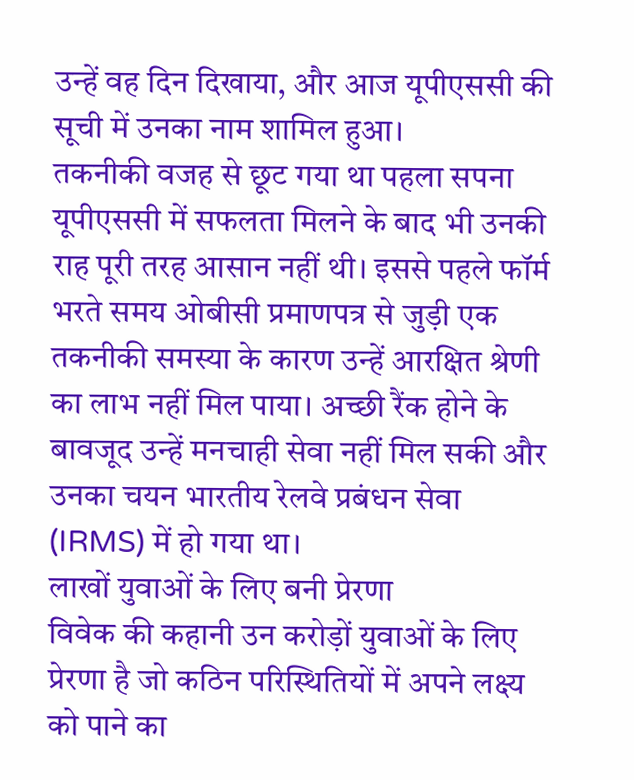उन्हें वह दिन दिखाया, और आज यूपीएससी की सूची में उनका नाम शामिल हुआ।
तकनीकी वजह से छूट गया था पहला सपना
यूपीएससी में सफलता मिलने के बाद भी उनकी राह पूरी तरह आसान नहीं थी। इससे पहले फॉर्म भरते समय ओबीसी प्रमाणपत्र से जुड़ी एक तकनीकी समस्या के कारण उन्हें आरक्षित श्रेणी का लाभ नहीं मिल पाया। अच्छी रैंक होने के बावजूद उन्हें मनचाही सेवा नहीं मिल सकी और उनका चयन भारतीय रेलवे प्रबंधन सेवा (IRMS) में हो गया था।
लाखों युवाओं के लिए बनी प्रेरणा
विवेक की कहानी उन करोड़ों युवाओं के लिए प्रेरणा है जो कठिन परिस्थितियों में अपने लक्ष्य को पाने का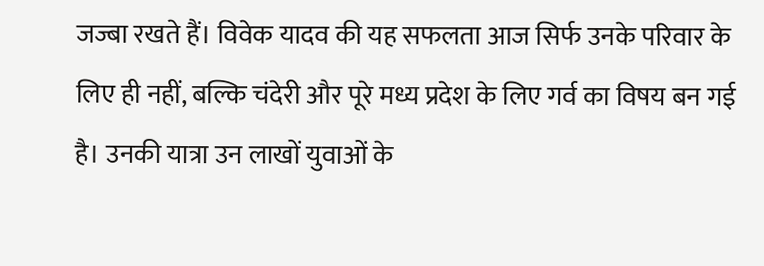जज्बा रखते हैं। विवेक यादव की यह सफलता आज सिर्फ उनके परिवार के लिए ही नहीं, बल्कि चंदेरी और पूरे मध्य प्रदेश के लिए गर्व का विषय बन गई है। उनकी यात्रा उन लाखों युवाओं के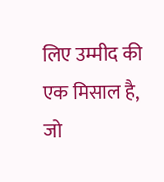लिए उम्मीद की एक मिसाल है, जो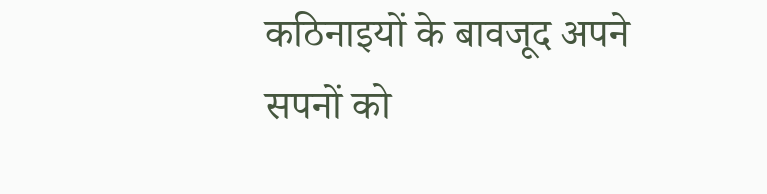कठिनाइयों के बावजूद अपने सपनों को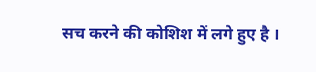सच करने की कोशिश में लगे हुए है ।